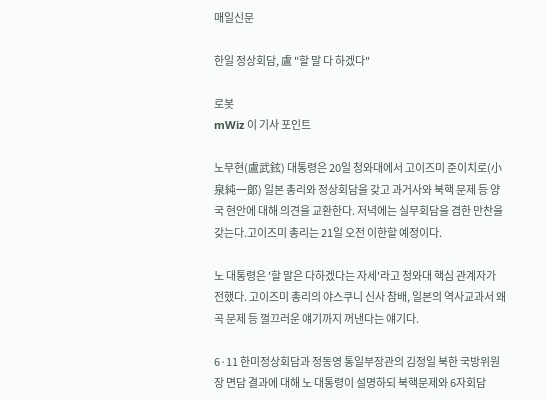매일신문

한일 정상회담, 盧 "할 말 다 하겠다"

로봇
mWiz 이 기사 포인트

노무현(盧武鉉) 대통령은 20일 청와대에서 고이즈미 준이치로(小泉純一郞) 일본 총리와 정상회담을 갖고 과거사와 북핵 문제 등 양국 현안에 대해 의견을 교환한다. 저녁에는 실무회담을 겸한 만찬을 갖는다.고이즈미 총리는 21일 오전 이한할 예정이다.

노 대통령은 '할 말은 다하겠다는 자세'라고 청와대 핵심 관계자가 전했다. 고이즈미 총리의 야스쿠니 신사 참배, 일본의 역사교과서 왜곡 문제 등 껄끄러운 얘기까지 꺼낸다는 얘기다.

6·11 한미정상회담과 정동영 통일부장관의 김정일 북한 국방위원장 면담 결과에 대해 노 대통령이 설명하되 북핵문제와 6자회담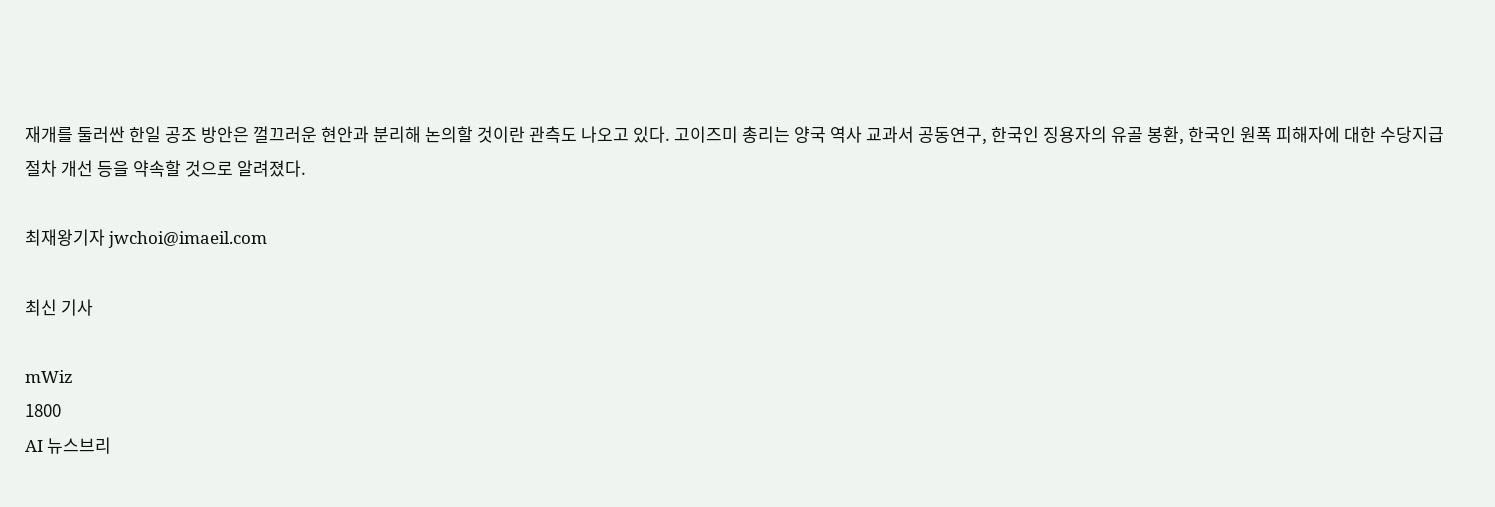재개를 둘러싼 한일 공조 방안은 껄끄러운 현안과 분리해 논의할 것이란 관측도 나오고 있다. 고이즈미 총리는 양국 역사 교과서 공동연구, 한국인 징용자의 유골 봉환, 한국인 원폭 피해자에 대한 수당지급 절차 개선 등을 약속할 것으로 알려졌다.

최재왕기자 jwchoi@imaeil.com

최신 기사

mWiz
1800
AI 뉴스브리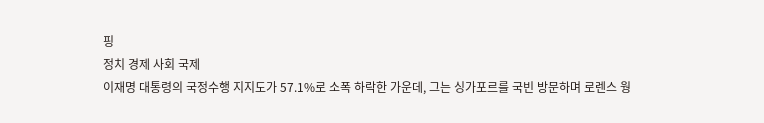핑
정치 경제 사회 국제
이재명 대통령의 국정수행 지지도가 57.1%로 소폭 하락한 가운데, 그는 싱가포르를 국빈 방문하며 로렌스 웡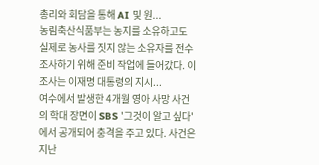총리와 회담을 통해 AI 및 원...
농림축산식품부는 농지를 소유하고도 실제로 농사를 짓지 않는 소유자를 전수조사하기 위해 준비 작업에 들어갔다. 이 조사는 이재명 대통령의 지시...
여수에서 발생한 4개월 영아 사망 사건의 학대 장면이 SBS '그것이 알고 싶다'에서 공개되어 충격을 주고 있다. 사건은 지난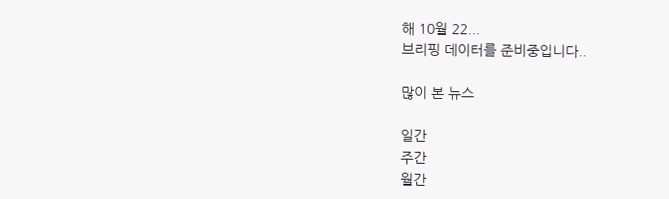해 10월 22...
브리핑 데이터를 준비중입니다..

많이 본 뉴스

일간
주간
월간